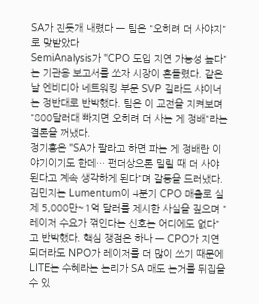SA가 진돗개 내렸다 — 팀은 "오히려 더 사야지"로 맞받았다
SemiAnalysis가 "CPO 도입 지연 가능성 높다"는 기관용 보고서를 쏘자 시장이 흔들렸다. 같은 날 엔비디아 네트워킹 부문 SVP 길라드 샤이너는 정반대로 반박했다. 팀은 이 교전을 지켜보며 "800달러대 빠지면 오히려 더 사는 게 정배"라는 결론을 꺼냈다.
정기홍은 "SA가 팔라고 하면 파는 게 정배란 이야기이기도 한데… 펀더상으론 밀릴 때 더 사야 된다고 계속 생각하게 된다"며 갈등을 드러냈다. 김민지는 Lumentum이 4분기 CPO 매출로 실제 5,000만~1억 달러를 제시한 사실을 짚으며 "레이저 수요가 꺾인다는 신호는 어디에도 없다"고 반박했다. 핵심 쟁점은 하나 — CPO가 지연되더라도 NPO가 레이저를 더 많이 쓰기 때문에 LITE는 수혜라는 논리가 SA 매도 논거를 뒤집을 수 있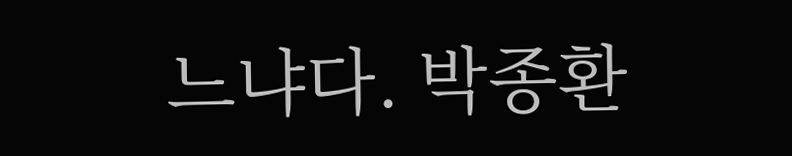느냐다. 박종환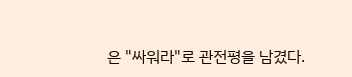은 "싸워라"로 관전평을 남겼다.